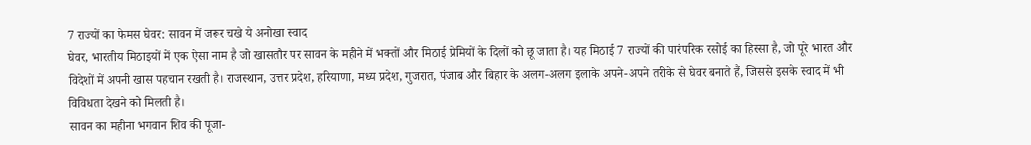7 राज्यों का फेमस घेवर: सावन में जरूर चखे ये अनोखा स्वाद
घेवर, भारतीय मिठाइयों में एक ऐसा नाम है जो खासतौर पर सावन के महीने में भक्तों और मिठाई प्रेमियों के दिलों को छू जाता है। यह मिठाई 7 राज्यों की पारंपरिक रसोई का हिस्सा है, जो पूरे भारत और विदेशों में अपनी खास पहचान रखती है। राजस्थान, उत्तर प्रदेश, हरियाणा, मध्य प्रदेश, गुजरात, पंजाब और बिहार के अलग-अलग इलाके अपने-अपने तरीके से घेवर बनाते हैं, जिससे इसके स्वाद में भी विविधता देखने को मिलती है।
सावन का महीना भगवान शिव की पूजा-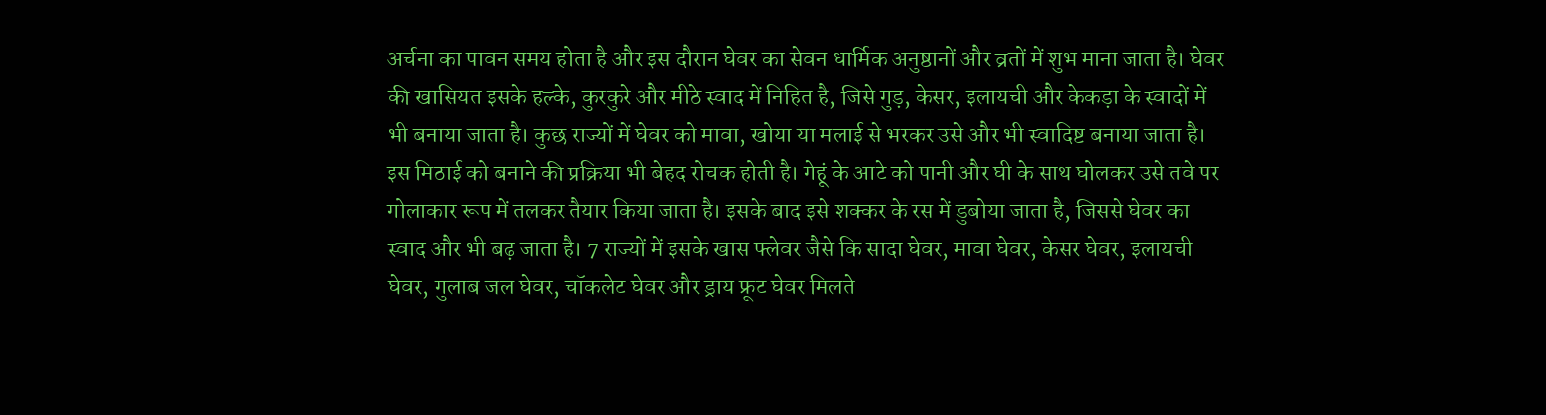अर्चना का पावन समय होता है और इस दौरान घेवर का सेवन धार्मिक अनुष्ठानों और व्रतों में शुभ माना जाता है। घेवर की खासियत इसके हल्के, कुरकुरे और मीठे स्वाद में निहित है, जिसे गुड़, केसर, इलायची और केकड़ा के स्वादों में भी बनाया जाता है। कुछ राज्यों में घेवर को मावा, खोया या मलाई से भरकर उसे और भी स्वादिष्ट बनाया जाता है।
इस मिठाई को बनाने की प्रक्रिया भी बेहद रोचक होती है। गेहूं के आटे को पानी और घी के साथ घोलकर उसे तवे पर गोलाकार रूप में तलकर तैयार किया जाता है। इसके बाद इसे शक्कर के रस में डुबोया जाता है, जिससे घेवर का स्वाद और भी बढ़ जाता है। 7 राज्यों में इसके खास फ्लेवर जैसे कि सादा घेवर, मावा घेवर, केसर घेवर, इलायची घेवर, गुलाब जल घेवर, चॉकलेट घेवर और ड्राय फ्रूट घेवर मिलते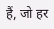हैं, जो हर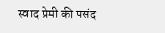स्वाद प्रेमी की पसंद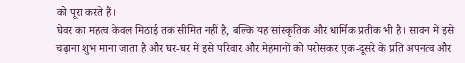को पूरा करते हैं।
घेवर का महत्व केवल मिठाई तक सीमित नहीं है, बल्कि यह सांस्कृतिक और धार्मिक प्रतीक भी है। सावन में इसे चढ़ाना शुभ माना जाता है और घर-घर में इसे परिवार और मेहमानों को परोसकर एक-दूसरे के प्रति अपनत्व और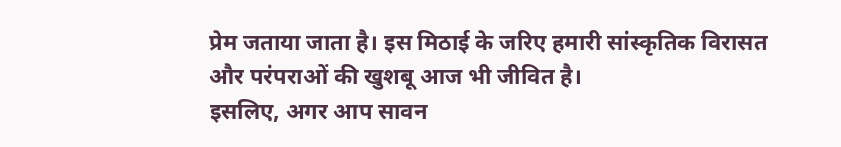प्रेम जताया जाता है। इस मिठाई के जरिए हमारी सांस्कृतिक विरासत और परंपराओं की खुशबू आज भी जीवित है।
इसलिए, अगर आप सावन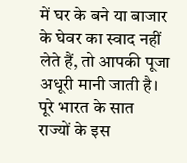में घर के बने या बाजार के घेवर का स्वाद नहीं लेते हैं, तो आपकी पूजा अधूरी मानी जाती है। पूरे भारत के सात राज्यों के इस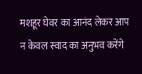मशहूर घेवर का आनंद लेकर आप न केवल स्वाद का अनुभव करेंगे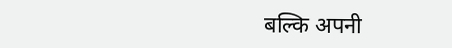बल्कि अपनी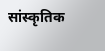सांस्कृतिक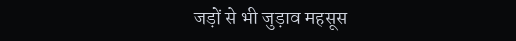जड़ों से भी जुड़ाव महसूस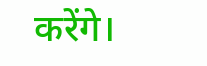करेंगे।